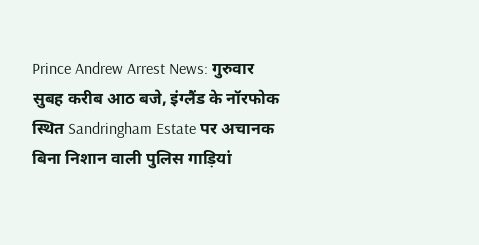Prince Andrew Arrest News: गुरुवार सुबह करीब आठ बजे, इंग्लैंड के नॉरफोक स्थित Sandringham Estate पर अचानक बिना निशान वाली पुलिस गाड़ियां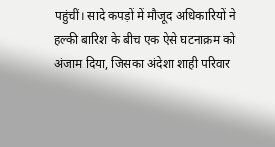पहुंचीं। सादे कपड़ों में मौजूद अधिकारियों ने हल्की बारिश के बीच एक ऐसे घटनाक्रम को अंजाम दिया, जिसका अंदेशा शाही परिवार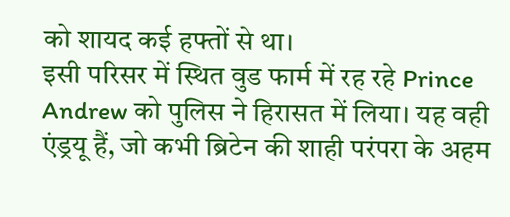को शायद कई हफ्तों से था।
इसी परिसर में स्थित वुड फार्म में रह रहे Prince Andrew को पुलिस ने हिरासत में लिया। यह वही एंड्रयू हैं, जो कभी ब्रिटेन की शाही परंपरा के अहम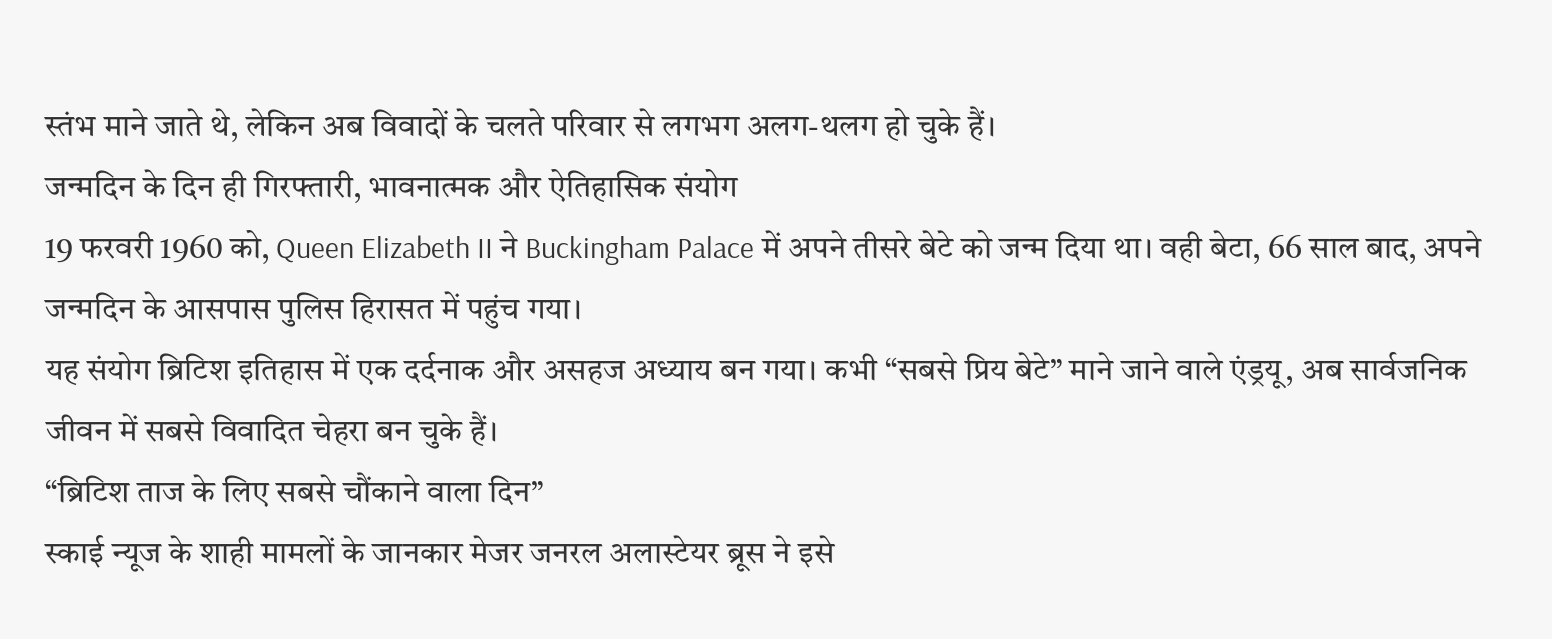स्तंभ माने जाते थे, लेकिन अब विवादों के चलते परिवार से लगभग अलग-थलग हो चुके हैं।
जन्मदिन के दिन ही गिरफ्तारी, भावनात्मक और ऐतिहासिक संयोग
19 फरवरी 1960 को, Queen Elizabeth II ने Buckingham Palace में अपने तीसरे बेटे को जन्म दिया था। वही बेटा, 66 साल बाद, अपने जन्मदिन के आसपास पुलिस हिरासत में पहुंच गया।
यह संयोग ब्रिटिश इतिहास में एक दर्दनाक और असहज अध्याय बन गया। कभी “सबसे प्रिय बेटे” माने जाने वाले एंड्रयू, अब सार्वजनिक जीवन में सबसे विवादित चेहरा बन चुके हैं।
“ब्रिटिश ताज के लिए सबसे चौंकाने वाला दिन”
स्काई न्यूज के शाही मामलों के जानकार मेजर जनरल अलास्टेयर ब्रूस ने इसे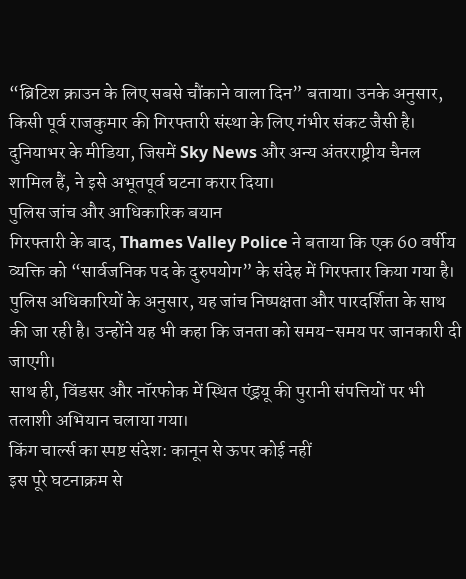“ब्रिटिश क्राउन के लिए सबसे चौंकाने वाला दिन” बताया। उनके अनुसार, किसी पूर्व राजकुमार की गिरफ्तारी संस्था के लिए गंभीर संकट जैसी है।
दुनियाभर के मीडिया, जिसमें Sky News और अन्य अंतरराष्ट्रीय चैनल शामिल हैं, ने इसे अभूतपूर्व घटना करार दिया।
पुलिस जांच और आधिकारिक बयान
गिरफ्तारी के बाद, Thames Valley Police ने बताया कि एक 60 वर्षीय व्यक्ति को “सार्वजनिक पद के दुरुपयोग” के संदेह में गिरफ्तार किया गया है।
पुलिस अधिकारियों के अनुसार, यह जांच निष्पक्षता और पारदर्शिता के साथ की जा रही है। उन्होंने यह भी कहा कि जनता को समय-समय पर जानकारी दी जाएगी।
साथ ही, विंडसर और नॉरफोक में स्थित एंड्रयू की पुरानी संपत्तियों पर भी तलाशी अभियान चलाया गया।
किंग चार्ल्स का स्पष्ट संदेश: कानून से ऊपर कोई नहीं
इस पूरे घटनाक्रम से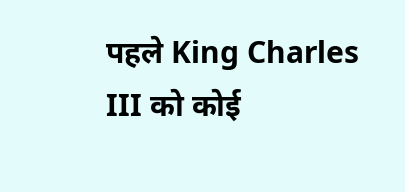पहले King Charles III को कोई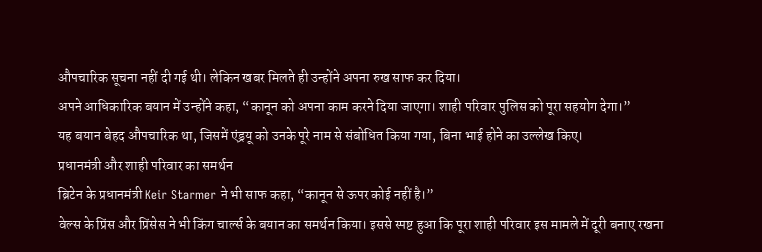औपचारिक सूचना नहीं दी गई थी। लेकिन खबर मिलते ही उन्होंने अपना रुख साफ कर दिया।
अपने आधिकारिक बयान में उन्होंने कहा, “कानून को अपना काम करने दिया जाएगा। शाही परिवार पुलिस को पूरा सहयोग देगा।”
यह बयान बेहद औपचारिक था, जिसमें एंड्रयू को उनके पूरे नाम से संबोधित किया गया, बिना भाई होने का उल्लेख किए।
प्रधानमंत्री और शाही परिवार का समर्थन
ब्रिटेन के प्रधानमंत्री Keir Starmer ने भी साफ कहा, “कानून से ऊपर कोई नहीं है।”
वेल्स के प्रिंस और प्रिंसेस ने भी किंग चार्ल्स के बयान का समर्थन किया। इससे स्पष्ट हुआ कि पूरा शाही परिवार इस मामले में दूरी बनाए रखना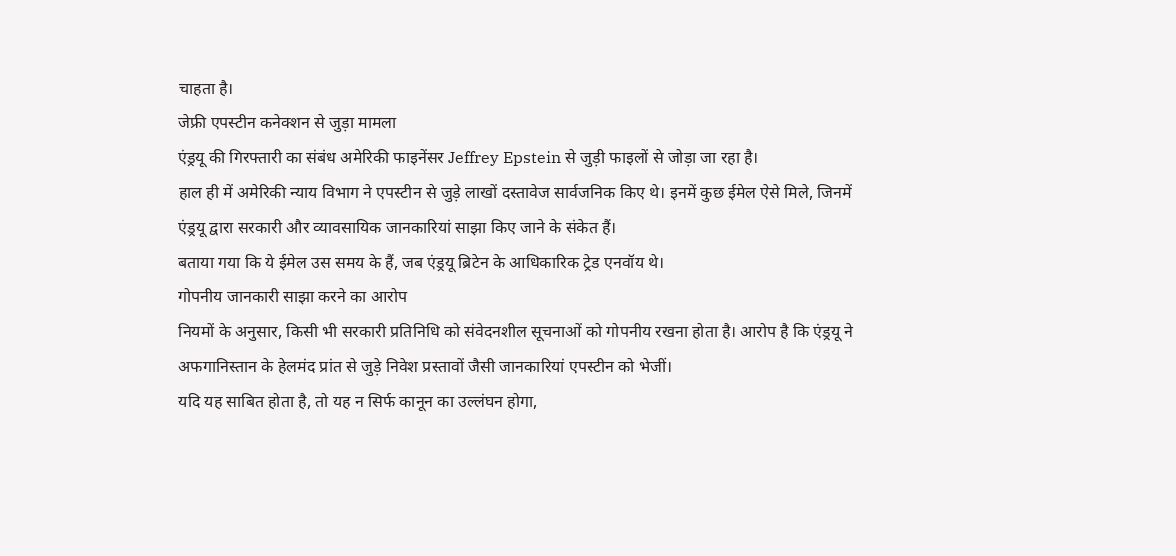चाहता है।
जेफ्री एपस्टीन कनेक्शन से जुड़ा मामला
एंड्रयू की गिरफ्तारी का संबंध अमेरिकी फाइनेंसर Jeffrey Epstein से जुड़ी फाइलों से जोड़ा जा रहा है।
हाल ही में अमेरिकी न्याय विभाग ने एपस्टीन से जुड़े लाखों दस्तावेज सार्वजनिक किए थे। इनमें कुछ ईमेल ऐसे मिले, जिनमें एंड्रयू द्वारा सरकारी और व्यावसायिक जानकारियां साझा किए जाने के संकेत हैं।
बताया गया कि ये ईमेल उस समय के हैं, जब एंड्रयू ब्रिटेन के आधिकारिक ट्रेड एनवॉय थे।
गोपनीय जानकारी साझा करने का आरोप
नियमों के अनुसार, किसी भी सरकारी प्रतिनिधि को संवेदनशील सूचनाओं को गोपनीय रखना होता है। आरोप है कि एंड्रयू ने अफगानिस्तान के हेलमंद प्रांत से जुड़े निवेश प्रस्तावों जैसी जानकारियां एपस्टीन को भेजीं।
यदि यह साबित होता है, तो यह न सिर्फ कानून का उल्लंघन होगा,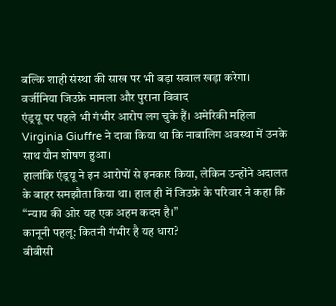बल्कि शाही संस्था की साख पर भी बड़ा सवाल खड़ा करेगा।
वर्जीनिया जिउफ्रे मामला और पुराना विवाद
एंड्रयू पर पहले भी गंभीर आरोप लग चुके हैं। अमेरिकी महिला Virginia Giuffre ने दावा किया था कि नाबालिग अवस्था में उनके साथ यौन शोषण हुआ।
हालांकि एंड्रयू ने इन आरोपों से इनकार किया, लेकिन उन्होंने अदालत के बाहर समझौता किया था। हाल ही में जिउफ्रे के परिवार ने कहा कि “न्याय की ओर यह एक अहम कदम है।”
कानूनी पहलू: कितनी गंभीर है यह धारा?
बीबीसी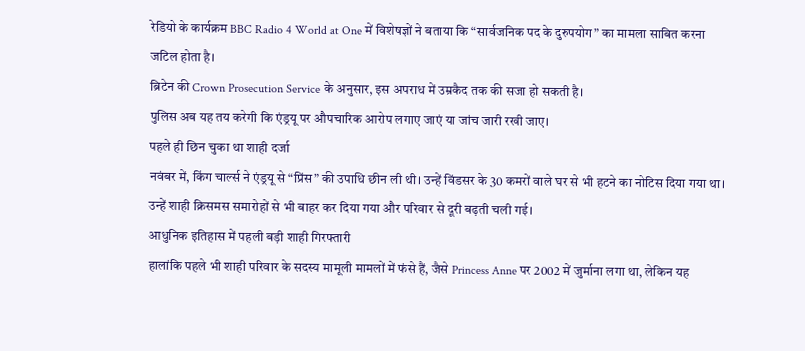रेडियो के कार्यक्रम BBC Radio 4 World at One में विशेषज्ञों ने बताया कि “सार्वजनिक पद के दुरुपयोग” का मामला साबित करना जटिल होता है।
ब्रिटेन की Crown Prosecution Service के अनुसार, इस अपराध में उम्रकैद तक की सजा हो सकती है।
पुलिस अब यह तय करेगी कि एंड्रयू पर औपचारिक आरोप लगाए जाएं या जांच जारी रखी जाए।
पहले ही छिन चुका था शाही दर्जा
नवंबर में, किंग चार्ल्स ने एंड्रयू से “प्रिंस” की उपाधि छीन ली थी। उन्हें विंडसर के 30 कमरों वाले घर से भी हटने का नोटिस दिया गया था।
उन्हें शाही क्रिसमस समारोहों से भी बाहर कर दिया गया और परिवार से दूरी बढ़ती चली गई।
आधुनिक इतिहास में पहली बड़ी शाही गिरफ्तारी
हालांकि पहले भी शाही परिवार के सदस्य मामूली मामलों में फंसे हैं, जैसे Princess Anne पर 2002 में जुर्माना लगा था, लेकिन यह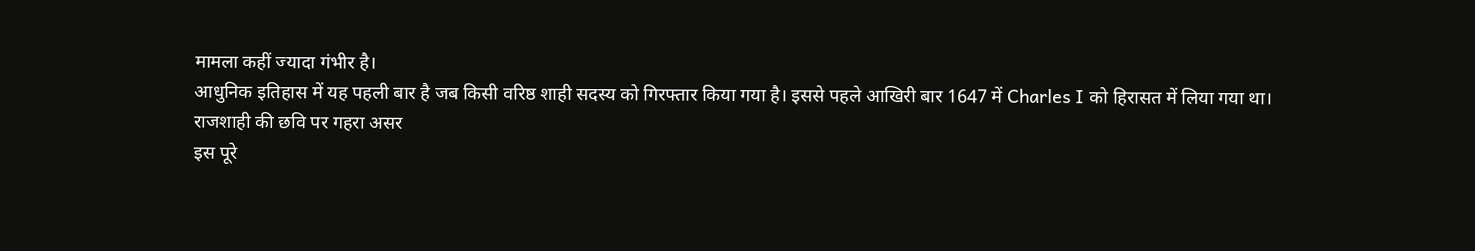मामला कहीं ज्यादा गंभीर है।
आधुनिक इतिहास में यह पहली बार है जब किसी वरिष्ठ शाही सदस्य को गिरफ्तार किया गया है। इससे पहले आखिरी बार 1647 में Charles I को हिरासत में लिया गया था।
राजशाही की छवि पर गहरा असर
इस पूरे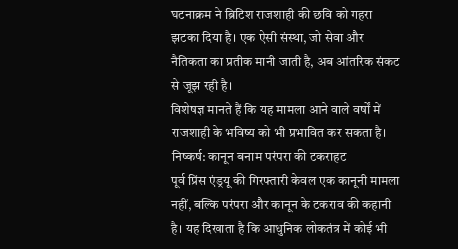घटनाक्रम ने ब्रिटिश राजशाही की छवि को गहरा झटका दिया है। एक ऐसी संस्था, जो सेवा और नैतिकता का प्रतीक मानी जाती है, अब आंतरिक संकट से जूझ रही है।
विशेषज्ञ मानते हैं कि यह मामला आने वाले वर्षों में राजशाही के भविष्य को भी प्रभावित कर सकता है।
निष्कर्ष: कानून बनाम परंपरा की टकराहट
पूर्व प्रिंस एंड्रयू की गिरफ्तारी केवल एक कानूनी मामला नहीं, बल्कि परंपरा और कानून के टकराव की कहानी है। यह दिखाता है कि आधुनिक लोकतंत्र में कोई भी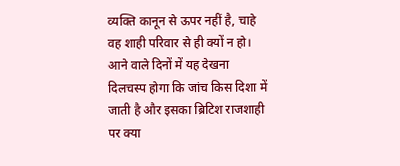व्यक्ति कानून से ऊपर नहीं है, चाहे वह शाही परिवार से ही क्यों न हो।
आने वाले दिनों में यह देखना दिलचस्प होगा कि जांच किस दिशा में जाती है और इसका ब्रिटिश राजशाही पर क्या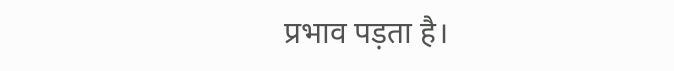प्रभाव पड़ता है।